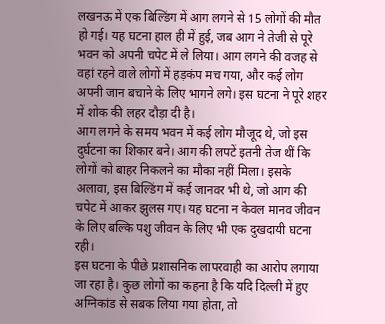लखनऊ में एक बिल्डिंग में आग लगने से 15 लोगों की मौत हो गई। यह घटना हाल ही में हुई, जब आग ने तेजी से पूरे भवन को अपनी चपेट में ले लिया। आग लगने की वजह से वहां रहने वाले लोगों में हड़कंप मच गया, और कई लोग अपनी जान बचाने के लिए भागने लगे। इस घटना ने पूरे शहर में शोक की लहर दौड़ा दी है।
आग लगने के समय भवन में कई लोग मौजूद थे, जो इस दुर्घटना का शिकार बने। आग की लपटें इतनी तेज थीं कि लोगों को बाहर निकलने का मौका नहीं मिला। इसके अलावा, इस बिल्डिंग में कई जानवर भी थे, जो आग की चपेट में आकर झुलस गए। यह घटना न केवल मानव जीवन के लिए बल्कि पशु जीवन के लिए भी एक दुखदायी घटना रही।
इस घटना के पीछे प्रशासनिक लापरवाही का आरोप लगाया जा रहा है। कुछ लोगों का कहना है कि यदि दिल्ली में हुए अग्निकांड से सबक लिया गया होता, तो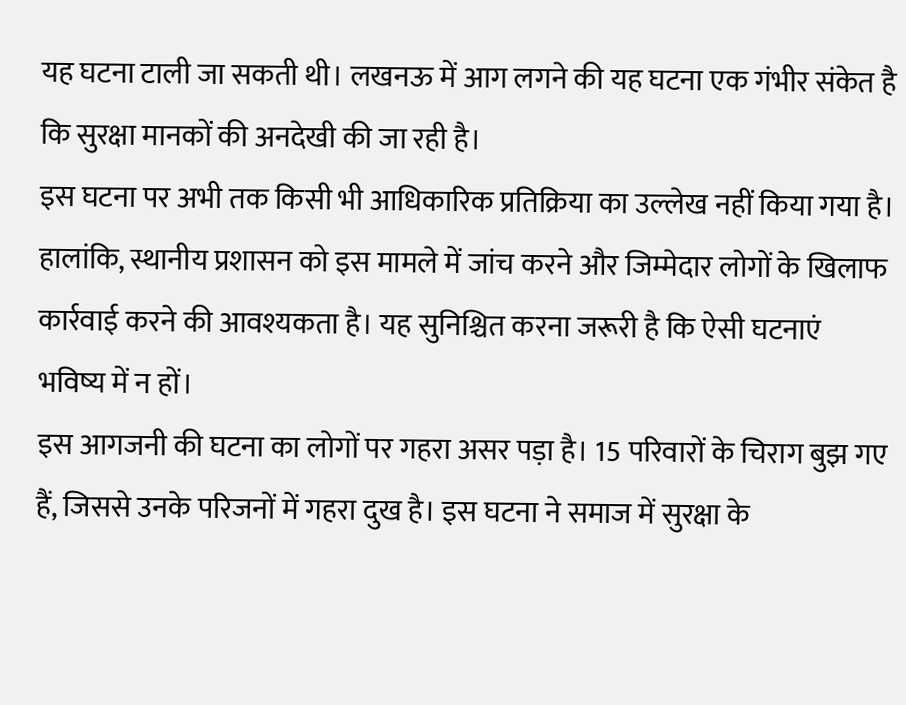यह घटना टाली जा सकती थी। लखनऊ में आग लगने की यह घटना एक गंभीर संकेत है कि सुरक्षा मानकों की अनदेखी की जा रही है।
इस घटना पर अभी तक किसी भी आधिकारिक प्रतिक्रिया का उल्लेख नहीं किया गया है। हालांकि, स्थानीय प्रशासन को इस मामले में जांच करने और जिम्मेदार लोगों के खिलाफ कार्रवाई करने की आवश्यकता है। यह सुनिश्चित करना जरूरी है कि ऐसी घटनाएं भविष्य में न हों।
इस आगजनी की घटना का लोगों पर गहरा असर पड़ा है। 15 परिवारों के चिराग बुझ गए हैं, जिससे उनके परिजनों में गहरा दुख है। इस घटना ने समाज में सुरक्षा के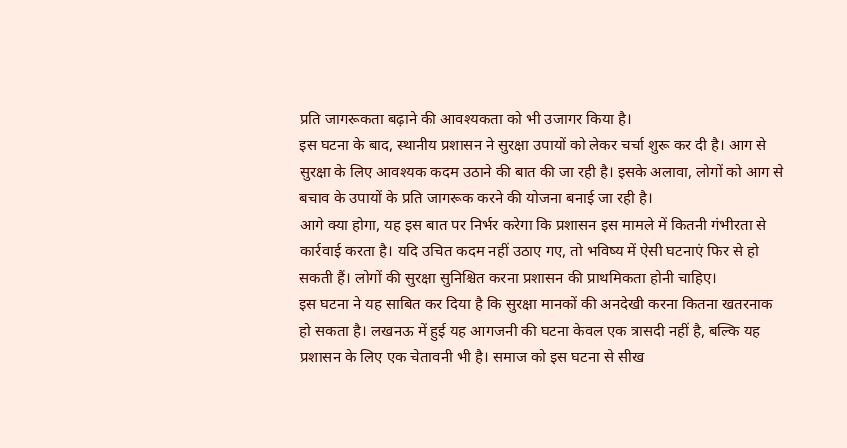प्रति जागरूकता बढ़ाने की आवश्यकता को भी उजागर किया है।
इस घटना के बाद, स्थानीय प्रशासन ने सुरक्षा उपायों को लेकर चर्चा शुरू कर दी है। आग से सुरक्षा के लिए आवश्यक कदम उठाने की बात की जा रही है। इसके अलावा, लोगों को आग से बचाव के उपायों के प्रति जागरूक करने की योजना बनाई जा रही है।
आगे क्या होगा, यह इस बात पर निर्भर करेगा कि प्रशासन इस मामले में कितनी गंभीरता से कार्रवाई करता है। यदि उचित कदम नहीं उठाए गए, तो भविष्य में ऐसी घटनाएं फिर से हो सकती हैं। लोगों की सुरक्षा सुनिश्चित करना प्रशासन की प्राथमिकता होनी चाहिए।
इस घटना ने यह साबित कर दिया है कि सुरक्षा मानकों की अनदेखी करना कितना खतरनाक हो सकता है। लखनऊ में हुई यह आगजनी की घटना केवल एक त्रासदी नहीं है, बल्कि यह प्रशासन के लिए एक चेतावनी भी है। समाज को इस घटना से सीख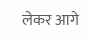लेकर आगे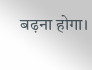बढ़ना होगा।